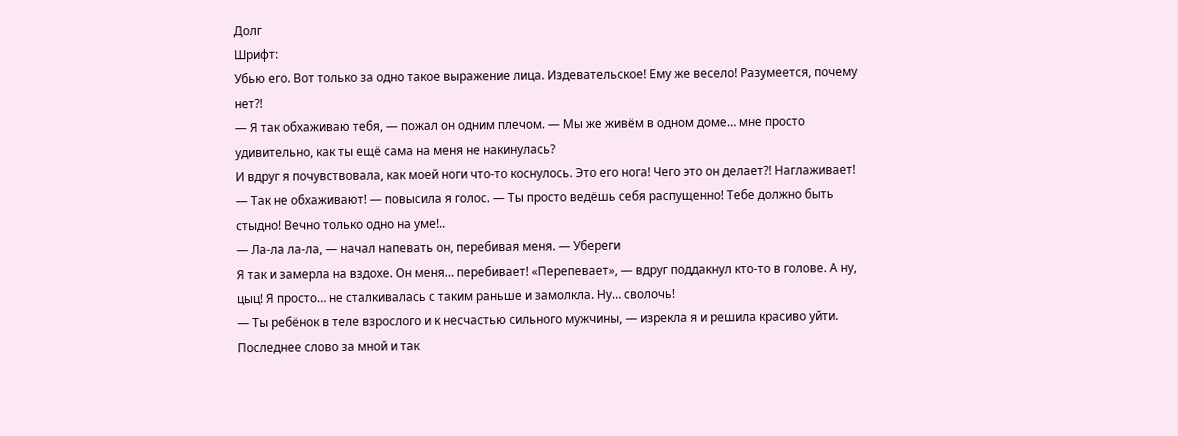Долг
Шрифт:
Убью его. Вот только за одно такое выражение лица. Издевательское! Ему же весело! Разумеется, почему нет?!
— Я так обхаживаю тебя, — пожал он одним плечом. — Мы же живём в одном доме… мне просто удивительно, как ты ещё сама на меня не накинулась?
И вдруг я почувствовала, как моей ноги что-то коснулось. Это его нога! Чего это он делает?! Наглаживает!
— Так не обхаживают! — повысила я голос. — Ты просто ведёшь себя распущенно! Тебе должно быть стыдно! Вечно только одно на уме!..
— Ла-ла ла-ла, — начал напевать он, перебивая меня. — Убереги
Я так и замерла на вздохе. Он меня… перебивает! «Перепевает», — вдруг поддакнул кто-то в голове. А ну, цыц! Я просто… не сталкивалась с таким раньше и замолкла. Ну… сволочь!
— Ты ребёнок в теле взрослого и к несчастью сильного мужчины, — изрекла я и решила красиво уйти.
Последнее слово за мной и так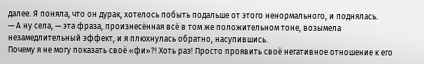далее. Я поняла, что он дурак, хотелось побыть подальше от этого ненормального, и поднялась.
— А ну села, — эта фраза, произнесённая всё в том же положительном тоне, возымела незамедлительный эффект, и я плюхнулась обратно, насупившись.
Почему я не могу показать своё «фи»?! Хоть раз! Просто проявить своё негативное отношение к его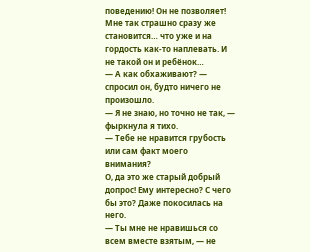поведению! Он не позволяет! Мне так страшно сразу же становится… что уже и на гордость как-то наплевать. И не такой он и ребёнок…
— А как обхаживают? — спросил он, будто ничего не произошло.
— Я не знаю, но точно не так, — фыркнула я тихо.
— Тебе не нравится грубость или сам факт моего внимания?
О, да это же старый добрый допрос! Ему интересно? С чего бы это? Даже покосилась на него.
— Ты мне не нравишься со всем вместе взятым, — не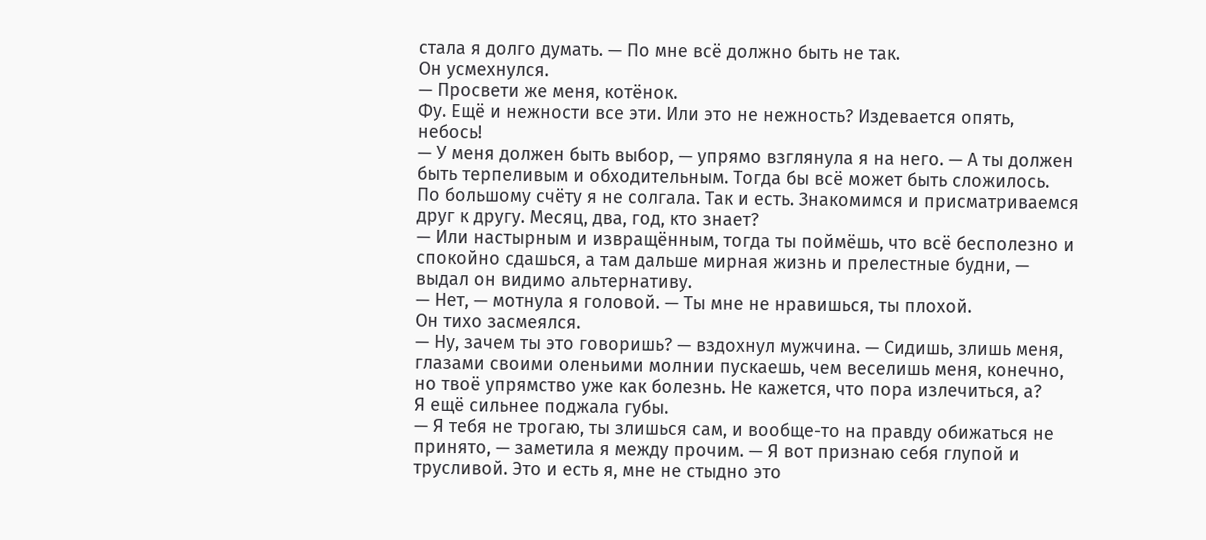стала я долго думать. — По мне всё должно быть не так.
Он усмехнулся.
— Просвети же меня, котёнок.
Фу. Ещё и нежности все эти. Или это не нежность? Издевается опять, небось!
— У меня должен быть выбор, — упрямо взглянула я на него. — А ты должен быть терпеливым и обходительным. Тогда бы всё может быть сложилось.
По большому счёту я не солгала. Так и есть. Знакомимся и присматриваемся друг к другу. Месяц, два, год, кто знает?
— Или настырным и извращённым, тогда ты поймёшь, что всё бесполезно и спокойно сдашься, а там дальше мирная жизнь и прелестные будни, — выдал он видимо альтернативу.
— Нет, — мотнула я головой. — Ты мне не нравишься, ты плохой.
Он тихо засмеялся.
— Ну, зачем ты это говоришь? — вздохнул мужчина. — Сидишь, злишь меня, глазами своими оленьими молнии пускаешь, чем веселишь меня, конечно, но твоё упрямство уже как болезнь. Не кажется, что пора излечиться, а?
Я ещё сильнее поджала губы.
— Я тебя не трогаю, ты злишься сам, и вообще-то на правду обижаться не принято, — заметила я между прочим. — Я вот признаю себя глупой и трусливой. Это и есть я, мне не стыдно это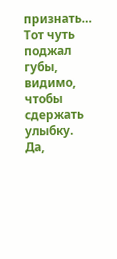признать…
Тот чуть поджал губы, видимо, чтобы сдержать улыбку. Да,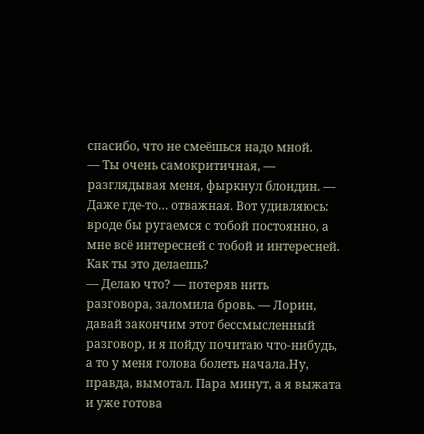спасибо, что не смеёшься надо мной.
— Ты очень самокритичная, — разглядывая меня, фыркнул блондин. — Даже где-то… отважная. Вот удивляюсь: вроде бы ругаемся с тобой постоянно, а мне всё интересней с тобой и интересней. Как ты это делаешь?
— Делаю что? — потеряв нить
разговора, заломила бровь. — Лорин, давай закончим этот бессмысленный разговор, и я пойду почитаю что-нибудь, а то у меня голова болеть начала.Ну, правда, вымотал. Пара минут, а я выжата и уже готова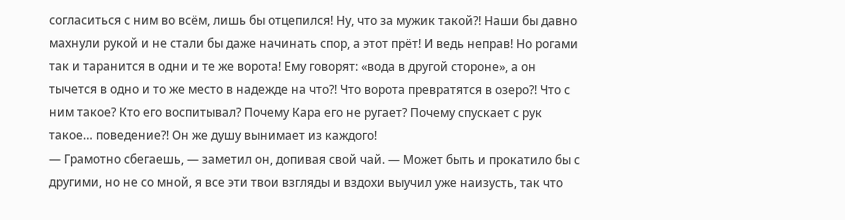согласиться с ним во всём, лишь бы отцепился! Ну, что за мужик такой?! Наши бы давно махнули рукой и не стали бы даже начинать спор, а этот прёт! И ведь неправ! Но рогами так и таранится в одни и те же ворота! Ему говорят: «вода в другой стороне», а он тычется в одно и то же место в надежде на что?! Что ворота превратятся в озеро?! Что с ним такое? Кто его воспитывал? Почему Кара его не ругает? Почему спускает с рук такое… поведение?! Он же душу вынимает из каждого!
— Грамотно сбегаешь, — заметил он, допивая свой чай. — Может быть и прокатило бы с другими, но не со мной, я все эти твои взгляды и вздохи выучил уже наизусть, так что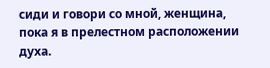сиди и говори со мной, женщина, пока я в прелестном расположении духа.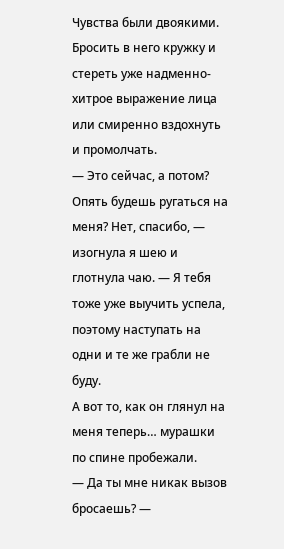Чувства были двоякими. Бросить в него кружку и стереть уже надменно-хитрое выражение лица или смиренно вздохнуть и промолчать.
— Это сейчас, а потом? Опять будешь ругаться на меня? Нет, спасибо, — изогнула я шею и глотнула чаю. — Я тебя тоже уже выучить успела, поэтому наступать на одни и те же грабли не буду.
А вот то, как он глянул на меня теперь… мурашки по спине пробежали.
— Да ты мне никак вызов бросаешь? —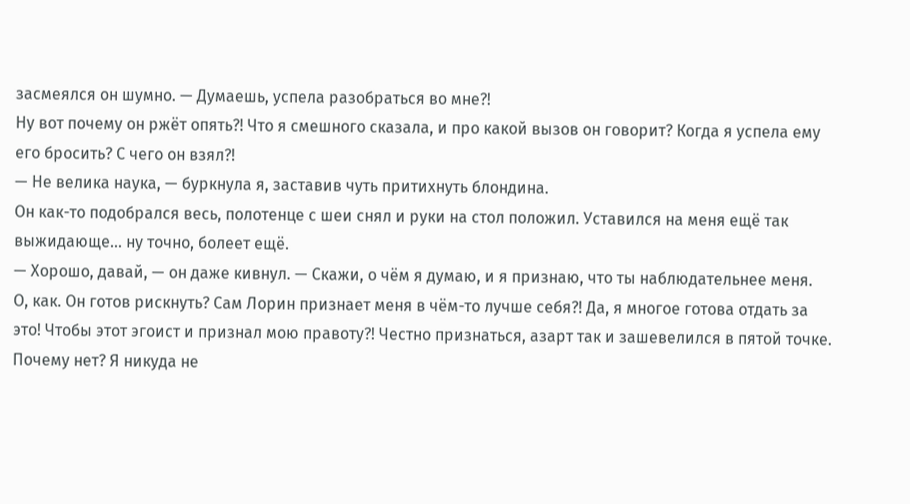засмеялся он шумно. — Думаешь, успела разобраться во мне?!
Ну вот почему он ржёт опять?! Что я смешного сказала, и про какой вызов он говорит? Когда я успела ему его бросить? С чего он взял?!
— Не велика наука, — буркнула я, заставив чуть притихнуть блондина.
Он как-то подобрался весь, полотенце с шеи снял и руки на стол положил. Уставился на меня ещё так выжидающе… ну точно, болеет ещё.
— Хорошо, давай, — он даже кивнул. — Скажи, о чём я думаю, и я признаю, что ты наблюдательнее меня.
О, как. Он готов рискнуть? Сам Лорин признает меня в чём-то лучше себя?! Да, я многое готова отдать за это! Чтобы этот эгоист и признал мою правоту?! Честно признаться, азарт так и зашевелился в пятой точке. Почему нет? Я никуда не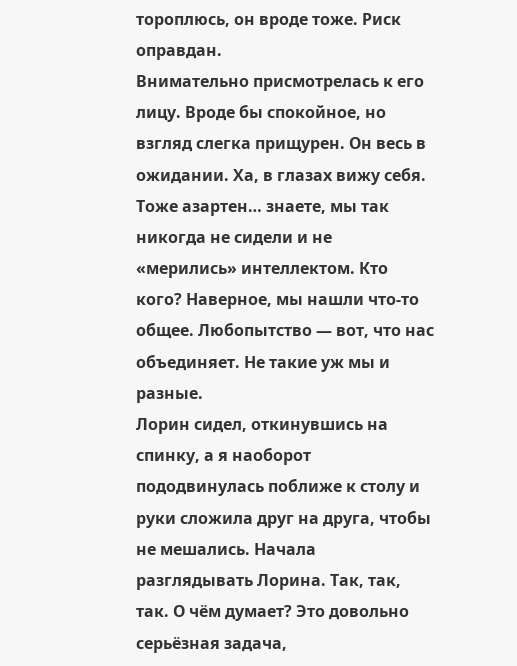тороплюсь, он вроде тоже. Риск оправдан.
Внимательно присмотрелась к его лицу. Вроде бы спокойное, но взгляд слегка прищурен. Он весь в ожидании. Ха, в глазах вижу себя. Тоже азартен… знаете, мы так никогда не сидели и не «мерились» интеллектом. Кто кого? Наверное, мы нашли что-то общее. Любопытство — вот, что нас объединяет. Не такие уж мы и разные.
Лорин сидел, откинувшись на спинку, а я наоборот пододвинулась поближе к столу и руки сложила друг на друга, чтобы не мешались. Начала разглядывать Лорина. Так, так, так. О чём думает? Это довольно серьёзная задача,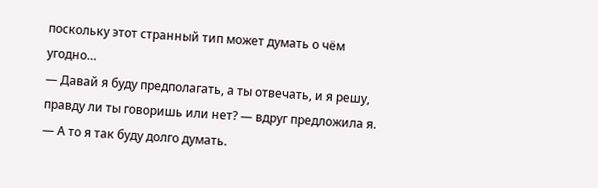поскольку этот странный тип может думать о чём угодно…
— Давай я буду предполагать, а ты отвечать, и я решу, правду ли ты говоришь или нет? — вдруг предложила я. — А то я так буду долго думать.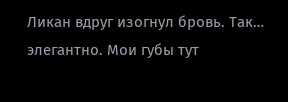Ликан вдруг изогнул бровь. Так… элегантно. Мои губы тут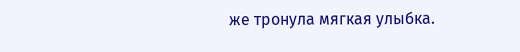же тронула мягкая улыбка.